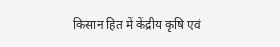किसान हित में केंद्रीय कृषि एवं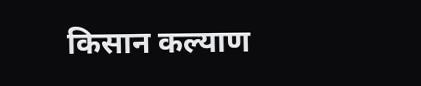किसान कल्याण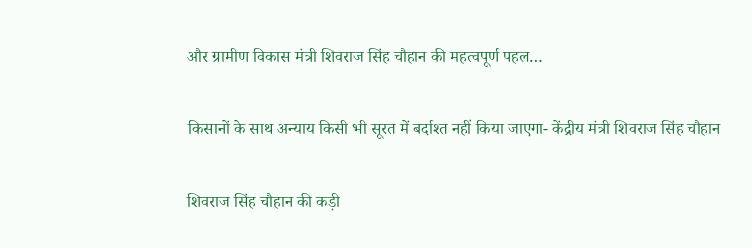और ग्रामीण विकास मंत्री शिवराज सिंह चौहान की महत्वपूर्ण पहल…

किसानों के साथ अन्याय किसी भी सूरत में बर्दाश्त नहीं किया जाएगा- केंद्रीय मंत्री शिवराज सिंह चौहान

शिवराज सिंह चौहान की कड़ी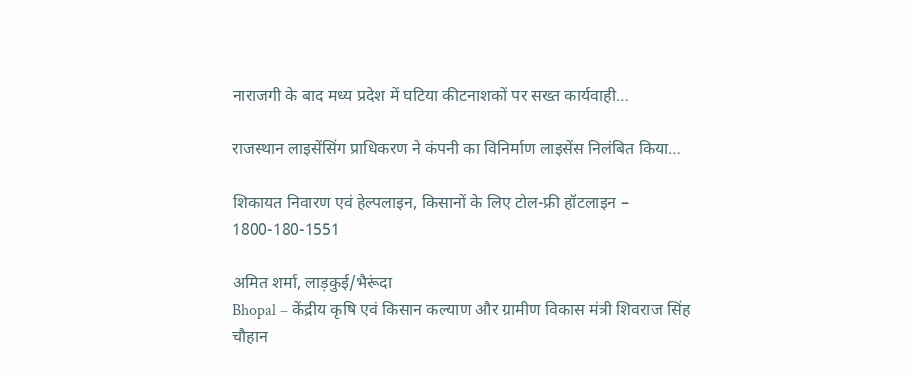नाराजगी के बाद मध्य प्रदेश में घटिया कीटनाशकों पर सख्त कार्यवाही…

राजस्थान लाइसेंसिंग प्राधिकरण ने कंपनी का विनिर्माण लाइसेंस निलंबित किया…

शिकायत निवारण एवं हेल्पलाइन, किसानों के लिए टोल-फ्री हॉटलाइन – 1800-180-1551

अमित शर्मा, लाड़कुई/भैरूंदा
Bhopal – केंद्रीय कृषि एवं किसान कल्याण और ग्रामीण विकास मंत्री शिवराज सिंह चौहान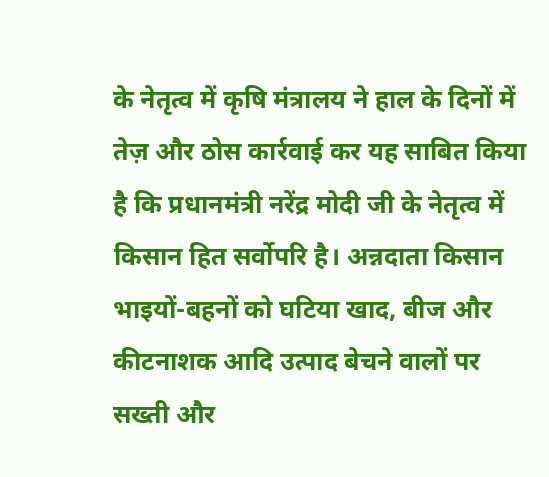के नेतृत्व में कृषि मंत्रालय ने हाल के दिनों में तेज़ और ठोस कार्रवाई कर यह साबित किया है कि प्रधानमंत्री नरेंद्र मोदी जी के नेतृत्व में किसान हित सर्वोपरि है। अन्नदाता किसान भाइयों-बहनों को घटिया खाद, बीज और कीटनाशक आदि उत्पाद बेचने वालों पर सख्ती और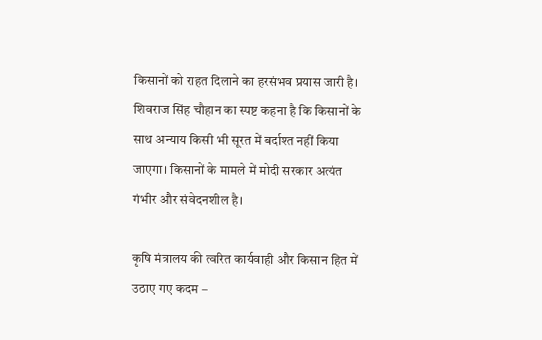किसानों को राहत दिलाने का हरसंभव प्रयास जारी है। शिवराज सिंह चौहान का स्पष्ट कहना है कि किसानों के साथ अन्याय किसी भी सूरत में बर्दाश्त नहीं किया जाएगा। किसानों के मामले में मोदी सरकार अत्यंत गंभीर और संवेदनशील है।

कृषि मंत्रालय की त्वरित कार्यवाही और किसान हित में उठाए गए कदम –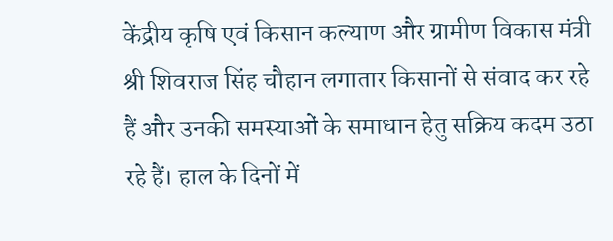केंद्रीय कृषि एवं किसान कल्याण और ग्रामीण विकास मंत्री श्री शिवराज सिंह चौहान लगातार किसानों से संवाद कर रहे हैं और उनकी समस्याओं के समाधान हेतु सक्रिय कदम उठा रहे हैं। हाल के दिनों में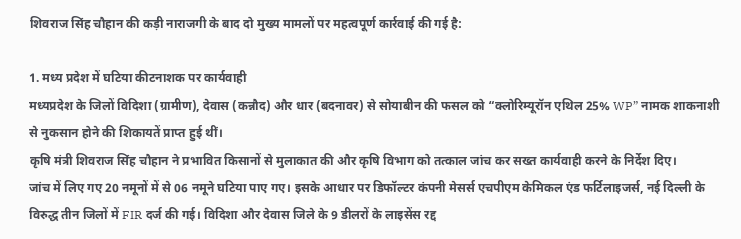शिवराज सिंह चौहान की कड़ी नाराजगी के बाद दो मुख्य मामलों पर महत्वपूर्ण कार्रवाई की गई है:

1. मध्य प्रदेश में घटिया कीटनाशक पर कार्यवाही
मध्यप्रदेश के जिलों विदिशा (ग्रामीण), देवास (कन्नौद) और धार (बदनावर) से सोयाबीन की फसल को “क्लोरिम्यूरॉन एथिल 25% WP” नामक शाकनाशी से नुकसान होने की शिकायतें प्राप्त हुई थीं।
कृषि मंत्री शिवराज सिंह चौहान ने प्रभावित किसानों से मुलाकात की और कृषि विभाग को तत्काल जांच कर सख्त कार्यवाही करने के निर्देश दिए।
जांच में लिए गए 20 नमूनों में से 06 नमूने घटिया पाए गए। इसके आधार पर डिफॉल्टर कंपनी मेसर्स एचपीएम केमिकल एंड फर्टिलाइजर्स, नई दिल्ली के विरुद्ध तीन जिलों में FIR दर्ज की गई। विदिशा और देवास जिले के 9 डीलरों के लाइसेंस रद्द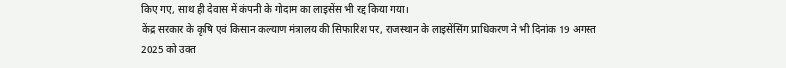किए गए, साथ ही देवास में कंपनी के गोदाम का लाइसेंस भी रद्द किया गया।
केंद्र सरकार के कृषि एवं किसान कल्याण मंत्रालय की सिफारिश पर, राजस्थान के लाइसेंसिंग प्राधिकरण ने भी दिनांक 19 अगस्त 2025 को उक्त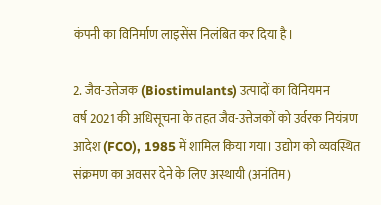कंपनी का विनिर्माण लाइसेंस निलंबित कर दिया है।

2. जैव-उत्तेजक (Biostimulants) उत्पादों का विनियमन
वर्ष 2021 की अधिसूचना के तहत जैव-उत्तेजकों को उर्वरक नियंत्रण आदेश (FCO), 1985 में शामिल किया गया। उद्योग को व्यवस्थित संक्रमण का अवसर देने के लिए अस्थायी (अनंतिम)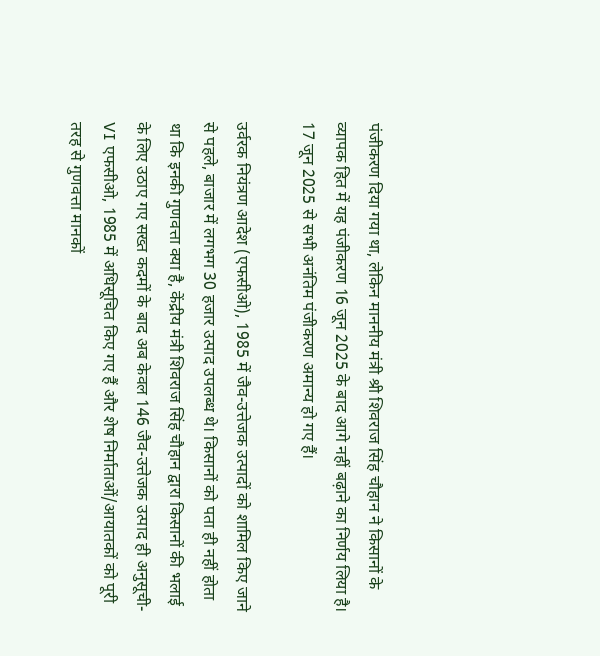पंजीकरण दिया गया था, लेकिन माननीय मंत्री श्री शिवराज सिंह चौहान ने किसानों के व्यापक हित में यह पंजीकरण 16 जून 2025 के बाद आगे नहीं बढ़ाने का निर्णय लिया है। 17 जून 2025 से सभी अनंतिम पंजीकरण अमान्य हो गए हैं।

उर्वरक नियंत्रण आदेश (एफसीओ), 1985 में जैव-उत्तेजक उत्पादों को शामिल किए जाने से पहले, बाजार में लगभग 30 हजार उत्पाद उपलब्ध थे। किसानों को पता ही नहीं होता था कि इनकी गुणवत्ता क्या है, केंद्रीय मंत्री शिवराज सिंह चौहान द्वारा किसानों की भलाई के लिए उठाए गए सख्त कदमों के बाद अब केवल 146 जैव-उत्तेजक उत्पाद ही अनुसूची-VI एफसीओ, 1985 में अधिसूचित किए गए हैं और शेष निर्माताओं/आयातकों को पूरी तरह से गुणवत्ता मानकों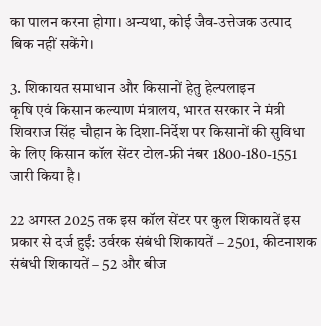का पालन करना होगा। अन्यथा, कोई जैव-उत्तेजक उत्पाद बिक नहीं सकेंगे।

3. शिकायत समाधान और किसानों हेतु हेल्पलाइन
कृषि एवं किसान कल्याण मंत्रालय, भारत सरकार ने मंत्री शिवराज सिंह चौहान के दिशा-निर्देश पर किसानों की सुविधा के लिए किसान कॉल सेंटर टोल-फ्री नंबर 1800-180-1551 जारी किया है।

22 अगस्त 2025 तक इस कॉल सेंटर पर कुल शिकायतें इस प्रकार से दर्ज हुईं: उर्वरक संबंधी शिकायतें – 2501, कीटनाशक संबंधी शिकायतें – 52 और बीज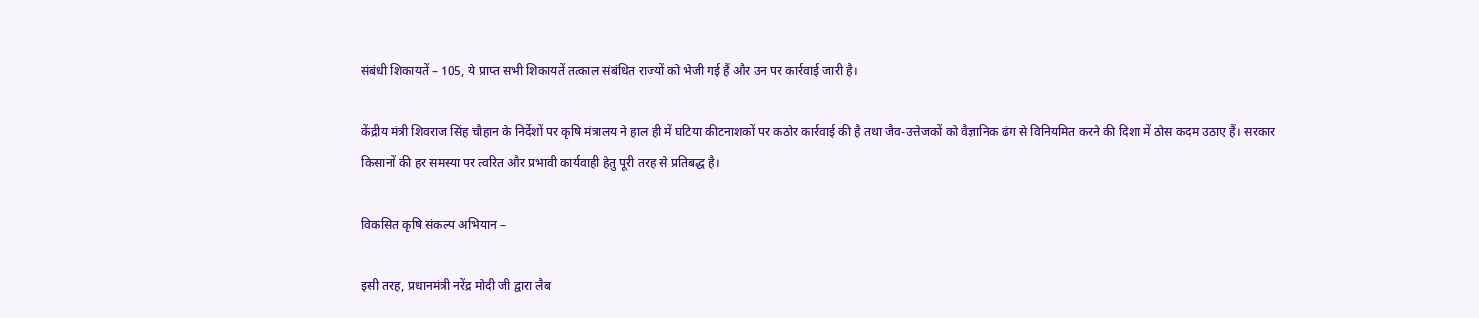संबंधी शिकायतें – 105, ये प्राप्त सभी शिकायतें तत्काल संबंधित राज्यों को भेजी गई हैं और उन पर कार्रवाई जारी है।

केंद्रीय मंत्री शिवराज सिंह चौहान के निर्देशों पर कृषि मंत्रालय ने हाल ही में घटिया कीटनाशकों पर कठोर कार्रवाई की है तथा जैव-उत्तेजकों को वैज्ञानिक ढंग से विनियमित करने की दिशा में ठोस कदम उठाए हैं। सरकार किसानों की हर समस्या पर त्वरित और प्रभावी कार्यवाही हेतु पूरी तरह से प्रतिबद्ध है।

विकसित कृषि संकल्प अभियान –

इसी तरह, प्रधानमंत्री नरेंद्र मोदी जी द्वारा लैब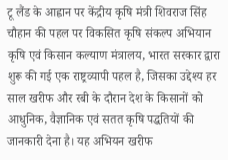टू लैंड के आह्वान पर केंद्रीय कृषि मंत्री शिवराज सिंह चौहान की पहल पर विकसित कृषि संकल्प अभियान कृषि एवं किसान कल्याण मंत्रालय, भारत सरकार द्वारा शुरू की गई एक राष्ट्रव्यापी पहल है, जिसका उद्देश्य हर साल खरीफ और रबी के दौरान देश के किसानों को आधुनिक, वैज्ञानिक एवं सतत कृषि पद्धतियों की जानकारी देना है। यह अभियन खरीफ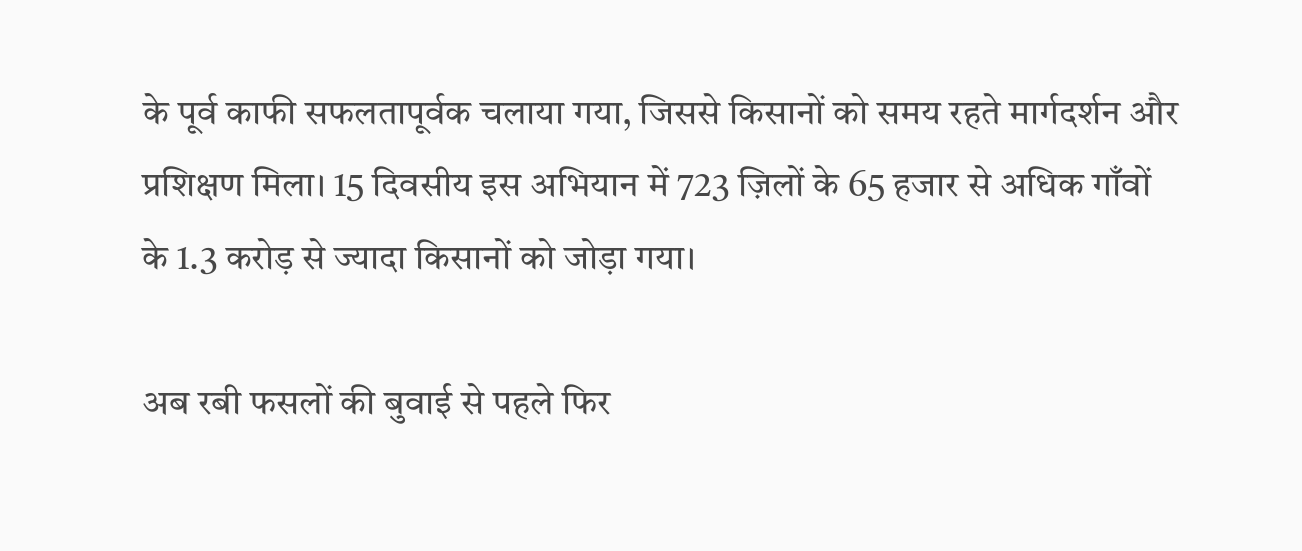के पूर्व काफी सफलतापूर्वक चलाया गया, जिससे किसानों को समय रहते मार्गदर्शन और प्रशिक्षण मिला। 15 दिवसीय इस अभियान में 723 ज़िलों के 65 हजार से अधिक गाँवों के 1.3 करोड़ से ज्यादा किसानों को जोड़ा गया।

अब रबी फसलों की बुवाई से पहले फिर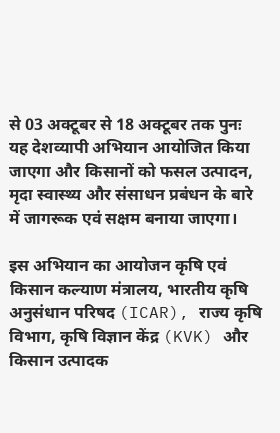से 03 अक्टूबर से 18 अक्टूबर तक पुनः यह देशव्यापी अभियान आयोजित किया जाएगा और किसानों को फसल उत्पादन, मृदा स्वास्थ्य और संसाधन प्रबंधन के बारे में जागरूक एवं सक्षम बनाया जाएगा।

इस अभियान का आयोजन कृषि एवं किसान कल्याण मंत्रालय, भारतीय कृषि अनुसंधान परिषद (ICAR), राज्य कृषि विभाग, कृषि विज्ञान केंद्र (KVK) और किसान उत्पादक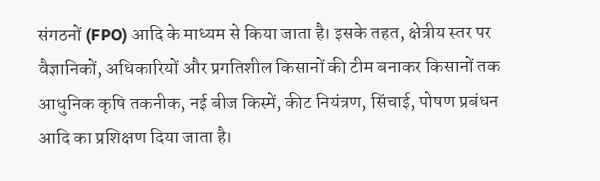संगठनों (FPO) आदि के माध्यम से किया जाता है। इसके तहत, क्षेत्रीय स्तर पर वैज्ञानिकों, अधिकारियों और प्रगतिशील किसानों की टीम बनाकर किसानों तक आधुनिक कृषि तकनीक, नई बीज किस्में, कीट नियंत्रण, सिंचाई, पोषण प्रबंधन आदि का प्रशिक्षण दिया जाता है।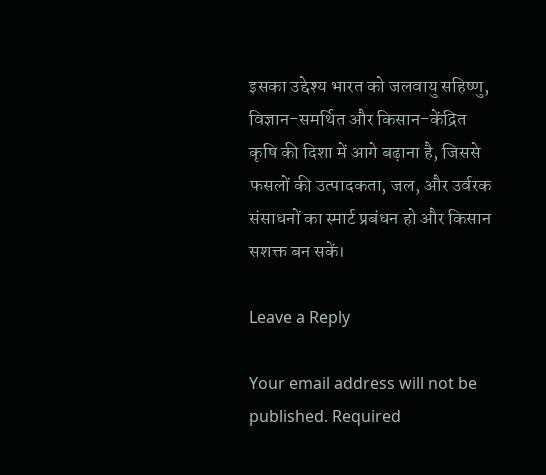इसका उद्देश्य भारत को जलवायु सहिष्णु, विज्ञान-समर्थित और किसान-केंद्रित कृषि की दिशा में आगे बढ़ाना है, जिससे फसलों की उत्पादकता, जल, और उर्वरक संसाधनों का स्मार्ट प्रबंधन हो और किसान सशक्त बन सकें।

Leave a Reply

Your email address will not be published. Required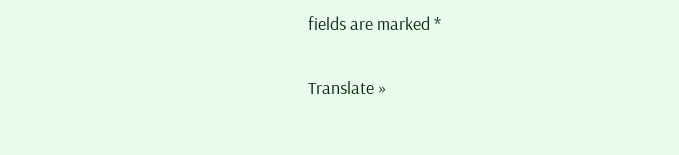fields are marked *

Translate »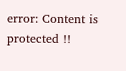error: Content is protected !!